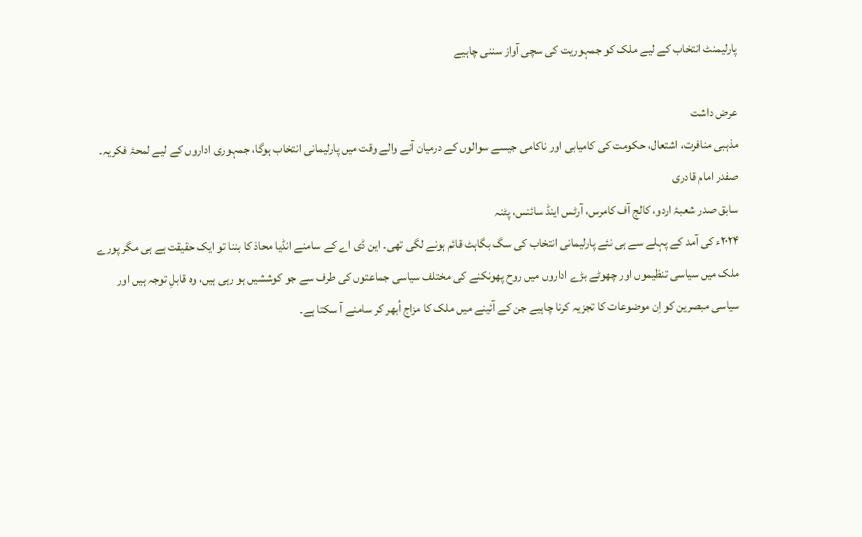پارلیمنٹ انتخاب کے لیے ملک کو جمہوریت کی سچی آواز سننی چاہیے

عرض داشت
مذہبی منافرت، اشتعال، حکومت کی کامیابی اور ناکامی جیسے سوالوں کے درمیان آنے والے وقت میں پارلیمانی انتخاب ہوگا، جمہوری اداروں کے لیے لمحۂ فکریہ۔
صفدر امام قادری
سابق صدر شعبۂ اردو، کالج آف کامرس، آرٹس اینڈ سائنس، پٹنہ
۲۰۲۴ء کی آمد کے پہلے سے ہی نئے پارلیمانی انتخاب کی سگ بگاہٹ قائم ہونے لگی تھی۔ این ڈی اے کے سامنے انڈیا محاذ کا بننا تو ایک حقیقت ہے ہی مگر پورے ملک میں سیاسی تنظیموں اور چھوٹے بڑے اداروں میں روح پھونکنے کی مختلف سیاسی جماعتوں کی طرف سے جو کوششیں ہو رہی ہیں، وہ قابلِ توجہ ہیں اور سیاسی مبصرین کو اِن موضوعات کا تجزیہ کرنا چاہیے جن کے آئینے میں ملک کا مزاج اُبھر کر سامنے آ سکتا ہے۔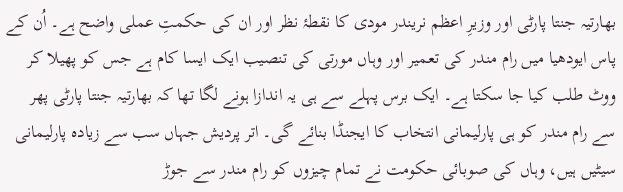بھارتیہ جنتا پارٹی اور وزیرِ اعظم نریندر مودی کا نقطۂ نظر اور ان کی حکمتِ عملی واضح ہے۔ اُن کے پاس ایودھیا میں رام مندر کی تعمیر اور وہاں مورتی کی تنصیب ایک ایسا کام ہے جس کو پھیلا کر ووٹ طلب کیا جا سکتا ہے۔ ایک برس پہلے سے ہی یہ اندازا ہونے لگا تھا کہ بھارتیہ جنتا پارٹی پھر سے رام مندر کو ہی پارلیمانی انتخاب کا ایجنڈا بنائے گی۔ اتر پردیش جہاں سب سے زیادہ پارلیمانی سیٹیں ہیں، وہاں کی صوبائی حکومت نے تمام چیزوں کو رام مندر سے جوڑ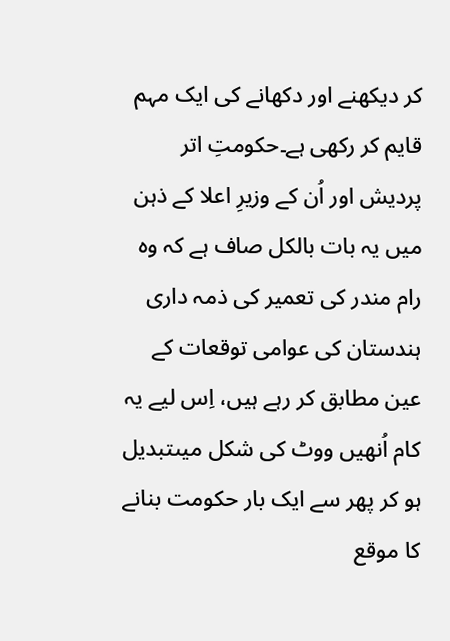کر دیکھنے اور دکھانے کی ایک مہم قایم کر رکھی ہے۔حکومتِ اتر پردیش اور اُن کے وزیرِ اعلا کے ذہن میں یہ بات بالکل صاف ہے کہ وہ رام مندر کی تعمیر کی ذمہ داری ہندستان کی عوامی توقعات کے عین مطابق کر رہے ہیں، اِس لیے یہ کام اُنھیں ووٹ کی شکل میںتبدیل ہو کر پھر سے ایک بار حکومت بنانے کا موقع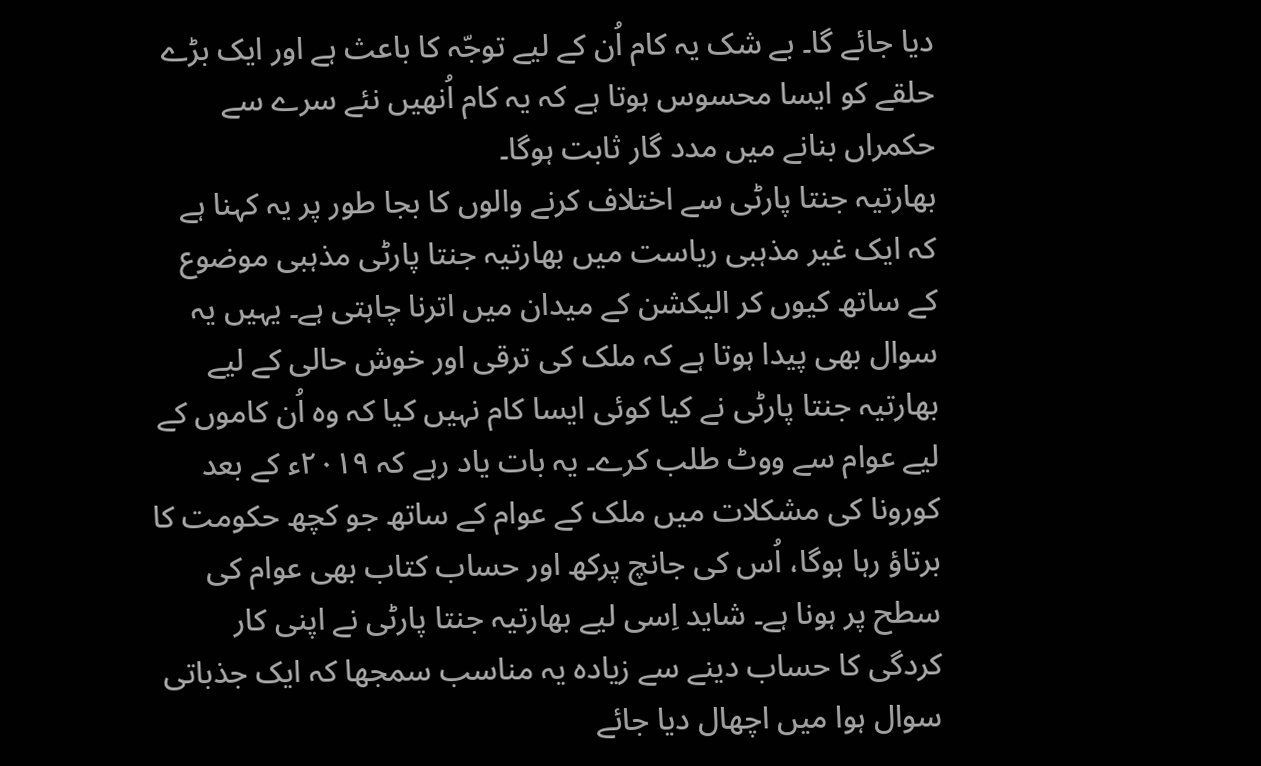دیا جائے گا۔ بے شک یہ کام اُن کے لیے توجّہ کا باعث ہے اور ایک بڑے حلقے کو ایسا محسوس ہوتا ہے کہ یہ کام اُنھیں نئے سرے سے حکمراں بنانے میں مدد گار ثابت ہوگا۔
بھارتیہ جنتا پارٹی سے اختلاف کرنے والوں کا بجا طور پر یہ کہنا ہے کہ ایک غیر مذہبی ریاست میں بھارتیہ جنتا پارٹی مذہبی موضوع کے ساتھ کیوں کر الیکشن کے میدان میں اترنا چاہتی ہے۔ یہیں یہ سوال بھی پیدا ہوتا ہے کہ ملک کی ترقی اور خوش حالی کے لیے بھارتیہ جنتا پارٹی نے کیا کوئی ایسا کام نہیں کیا کہ وہ اُن کاموں کے لیے عوام سے ووٹ طلب کرے۔ یہ بات یاد رہے کہ ۲۰۱۹ء کے بعد کورونا کی مشکلات میں ملک کے عوام کے ساتھ جو کچھ حکومت کا برتاؤ رہا ہوگا، اُس کی جانچ پرکھ اور حساب کتاب بھی عوام کی سطح پر ہونا ہے۔ شاید اِسی لیے بھارتیہ جنتا پارٹی نے اپنی کار کردگی کا حساب دینے سے زیادہ یہ مناسب سمجھا کہ ایک جذباتی سوال ہوا میں اچھال دیا جائے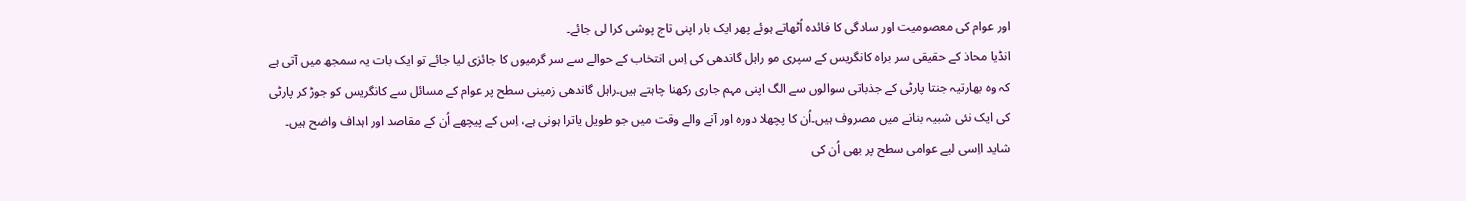اور عوام کی معصومیت اور سادگی کا فائدہ اُٹھاتے ہوئے پھر ایک بار اپنی تاج پوشی کرا لی جائے۔
انڈیا محاذ کے حقیقی سر براہ کانگریس کے سپری مو راہل گاندھی کی اِس انتخاب کے حوالے سے سر گرمیوں کا جائزی لیا جائے تو ایک بات یہ سمجھ میں آتی ہے کہ وہ بھارتیہ جنتا پارٹی کے جذباتی سوالوں سے الگ اپنی مہم جاری رکھنا چاہتے ہیں۔راہل گاندھی زمینی سطح پر عوام کے مسائل سے کانگریس کو جوڑ کر پارٹی کی ایک نئی شبیہ بنانے میں مصروف ہیں۔اُن کا پچھلا دورہ اور آنے والے وقت میں جو طویل یاترا ہونی ہے، اِس کے پیچھے اُن کے مقاصد اور اہداف واضح ہیں۔ شاید ااِسی لیے عوامی سطح پر بھی اُن کی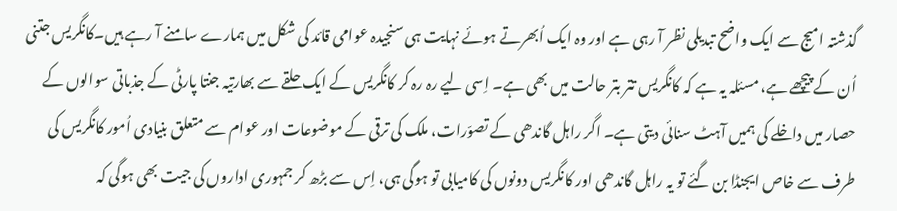گذشتہ امیج سے ایک واضح تبدیلی نظر آ رہی ہے اور وہ ایک اُبھرتے ہوئے نہایت ہی سنجیدہ عوامی قائد کی شکل میں ہمارے سامنے آ رہے ہیں۔کانگریس جتنی اُن کے پیچھے ہے، مسئلہ یہ ہے کہ کانگریس تتر بتر حالت میں بھی ہے۔ اِسی لیے رہ رہ کر کانگریس کے ایک حلقے سے بھارتیہ جنتا پارٹی کے جذباتی سوالوں کے حصار میں داخلے کی ہمیں آہٹ سنائی دیتی ہے۔ اگر راہل گاندھی کے تصوّرات، ملک کی ترقی کے موضوعات اور عوام سے متعلق بنیادی اُمور کانگریس کی طرف سے خاص ایجنڈا بن گئے تو یہ راہل گاندھی اور کانگریس دونوں کی کامیابی تو ہوگی ہی، اِس سے بڑھ کر جمہوری اداروں کی جیت بھی ہوگی کہ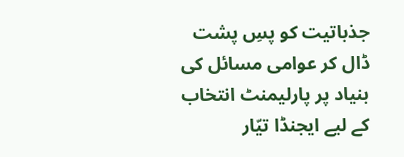جذباتیت کو پسِ پشت ڈال کر عوامی مسائل کی بنیاد پر پارلیمنٹ انتخاب کے لیے ایجنڈا تیّار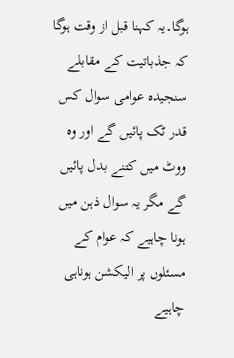ہوگا۔یہ کہنا قبل از وقت ہوگا کہ جذباتیت کے مقابلے سنجیدہ عوامی سوال کس قدر ٹک پائیں گے اور وہ ووٹ میں کتنے بدل پائیں گے مگر یہ سوال ذہن میں ہونا چاہیے کہ عوام کے مسئلوں پر الیکشن ہوناہی چاہیے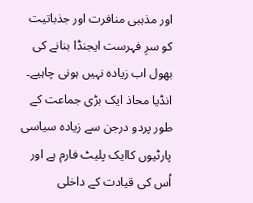اور مذہبی منافرت اور جذباتیت کو سرِ فہرست ایجنڈا بنانے کی بھول اب زیادہ نہیں ہونی چاہیے۔
انڈیا محاذ ایک بڑی جماعت کے طور پردو درجن سے زیادہ سیاسی پارٹیوں کاایک پلیٹ فارم ہے اور اُس کی قیادت کے داخلی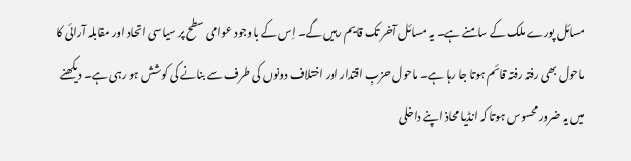مسائل پورے ملک کے سامنے ہے۔ یہ مسائل آخر تک قایم رہیں گے۔ اِس کے باوجود عوامی سطح پر سیاسی اتحاد اور مقابلہ آرائی کا ماحول بھی رفتہ رفتہ قائم ہوتا جا رہا ہے۔ ماحول حزبِ اقتدار اور اختلاف دونوں کی طرف سے بنانے کی کوشش ہو رہی ہے۔ دیکھنے میں یہ ضرور محسوس ہوتا کہ انڈیا محاذ اپنے داخلی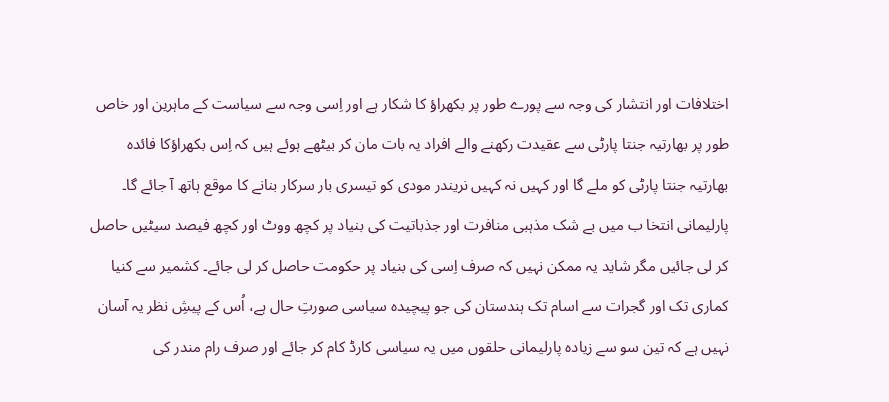اختلافات اور انتشار کی وجہ سے پورے طور پر بکھراؤ کا شکار ہے اور اِسی وجہ سے سیاست کے ماہرین اور خاص طور پر بھارتیہ جنتا پارٹی سے عقیدت رکھنے والے افراد یہ بات مان کر بیٹھے ہوئے ہیں کہ اِس بکھراؤکا فائدہ بھارتیہ جنتا پارٹی کو ملے گا اور کہیں نہ کہیں نریندر مودی کو تیسری بار سرکار بنانے کا موقع ہاتھ آ جائے گا۔
پارلیمانی انتخا ب میں بے شک مذہبی منافرت اور جذباتیت کی بنیاد پر کچھ ووٹ اور کچھ فیصد سیٹیں حاصل کر لی جائیں مگر شاید یہ ممکن نہیں کہ صرف اِسی کی بنیاد پر حکومت حاصل کر لی جائے۔ کشمیر سے کنیا کماری تک اور گجرات سے اسام تک ہندستان کی جو پیچیدہ سیاسی صورتِ حال ہے، اُس کے پیشِ نظر یہ آسان نہیں ہے کہ تین سو سے زیادہ پارلیمانی حلقوں میں یہ سیاسی کارڈ کام کر جائے اور صرف رام مندر کی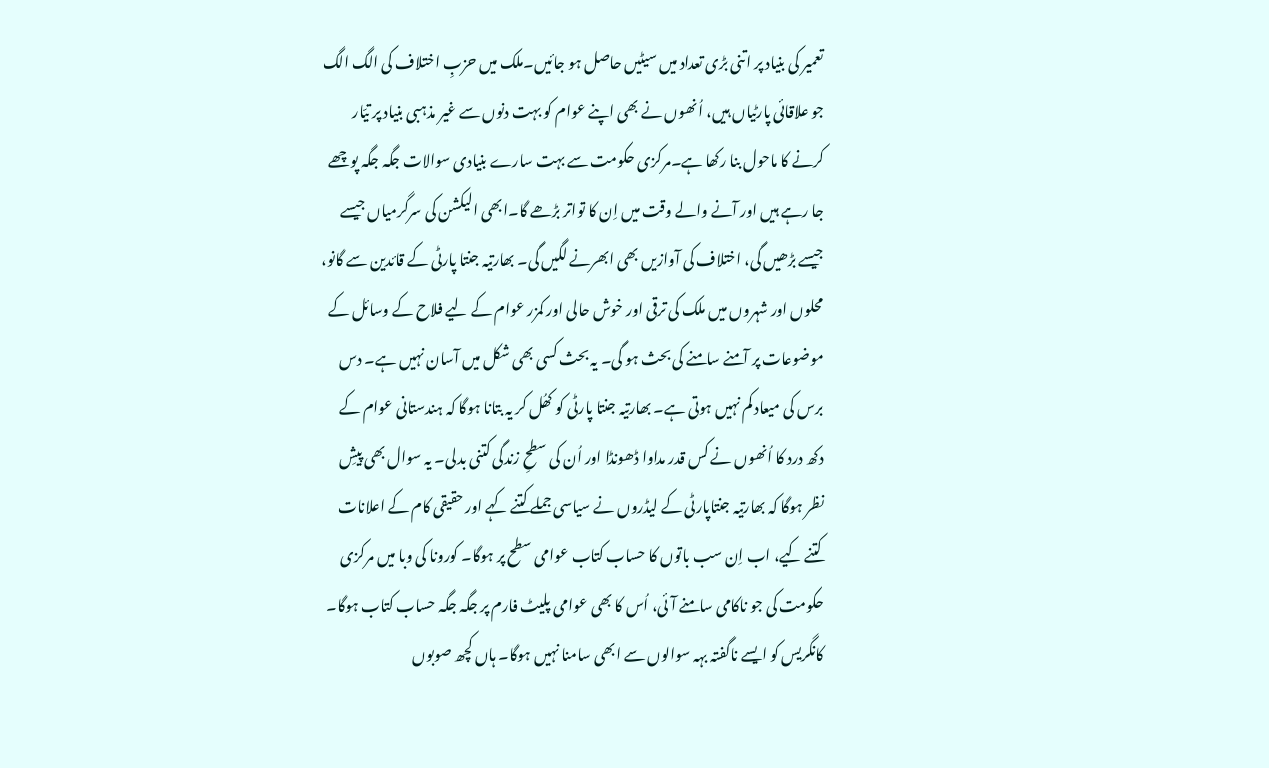تعمیر کی بنیاد پر اتنی بڑی تعداد میں سیٹیں حاصل ہو جائیں۔ملک میں حزبِ اختلاف کی الگ الگ جو علاقائی پارٹیاں ہیں، اُنھوں نے بھی اپنے عوام کو بہت دنوں سے غیر مذہبی بنیاد پر تیّار کرنے کا ماحول بنا رکھا ہے۔مرکزی حکومت سے بہت سارے بنیادی سوالات جگہ جگہ پوچھے جا رہے ہیں اور آنے والے وقت میں اِن کا تواتر بڑھے گا۔ابھی الیکشن کی سرگرمیاں جیسے جیسے بڑھیں گی، اختلاف کی آوازیں بھی ابھرنے لگیں گی۔ بھارتیہ جنتا پارٹی کے قائدین سے گانو، محلوں اور شہروں میں ملک کی ترقی اور خوش حالی اور کمزر عوام کے لیے فلاح کے وسائل کے موضوعات پر آمنے سامنے کی بحث ہو گی۔ یہ بحث کسی بھی شکل میں آسان نہیں ہے۔ دس برس کی میعاد کم نہیں ہوتی ہے۔ بھارتیہ جنتا پارٹی کو کھُل کر یہ بتانا ہوگا کہ ہندستانی عوام کے دکھ درد کا اُنھوں نے کس قدر مداوا ڈھونڈا اور اُن کی سطحِ زندگی کتنی بدلی۔ یہ سوال بھی پیشِ نظر ہوگا کہ بھارتیہ جنتاپارٹی کے لیڈروں نے سیاسی جملے کتنے کہے اور حقیقی کام کے اعلانات کتنے کیے، اب اِن سب باتوں کا حساب کتاب عوامی سطح پر ہوگا۔ کورونا کی وبا میں مرکزی حکومت کی جو ناکامی سامنے آئی، اُس کا بھی عوامی پلیٹ فارم پر جگہ جگہ حساب کتاب ہوگا۔ کانگریس کو ایسے ناگفتہ بہہ سوالوں سے ابھی سامنا نہیں ہوگا۔ ہاں کچھ صوبوں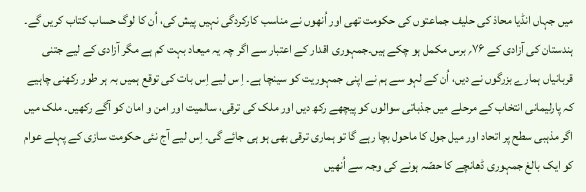میں جہاں انڈیا محاذ کی حلیف جماعتوں کی حکومت تھی اور اُنھوں نے مناسب کارکردگی نہیں پیش کی، اُن کا لوگ حساب کتاب کریں گے۔
ہندستان کی آزادی کے ۷۶؍ برس مکمل ہو چکے ہیں۔جمہوری اقدار کے اعتبار سے اگر چہ یہ میعاد بہت کم ہے مگر آزادی کے لیے جتنی قربانیاں ہمارے بزرگوں نے دیں، اُن کے لہو سے ہم نے اپنی جمہوریت کو سینچا ہے۔ اِ س لیے اِس بات کی توقع ہمیں بہ ہر طور رکھنی چاہیے کہ پارلیمانی انتخاب کے مرحلے میں جذباتی سوالوں کو پیچھے رکھ دیں اور ملک کی ترقی، سالمیت اور امن و امان کو آگے رکھیں۔ ملک میں اگر مذہبی سطح پر اتحاد اور میل جول کا ماحول بچا رہے گا تو ہماری ترقی بھی ہو ہی جائے گی۔ اِس لیے آج نئی حکومت سازی کے پہلے عوام کو ایک بالغ جمہوری ڈھانچے کا حصّہ ہونے کی وجہ سے اُنھیں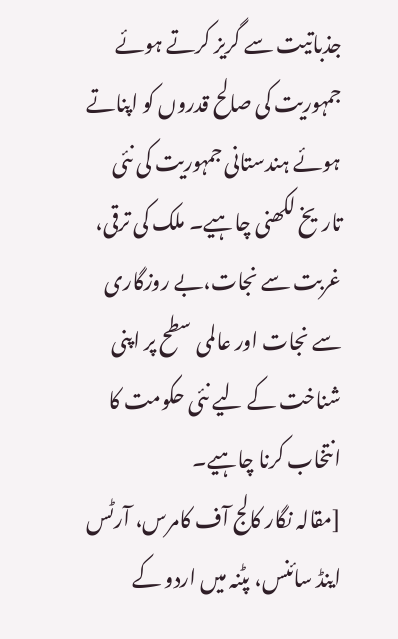جذباتیت سے گریز کرتے ہوئے جمہوریت کی صالح قدروں کو اپناتے ہوئے ہندستانی جمہوریت کی نئی تاریخ لکھنی چاہیے۔ ملک کی ترقی، غربت سے نجات،بے روزگاری سے نجات اور عالمی سطح پر اپنی شناخت کے لیے نئی حکومت کا انتخاب کرنا چاہیے۔
[مقالہ نگار کالج آف کامرس، آرٹس اینڈ سائنس، پٹنہ میں اردو کے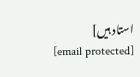استاد ہیں]
[email protected]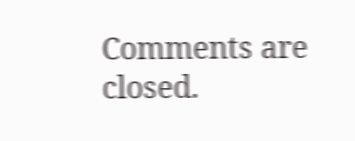Comments are closed.